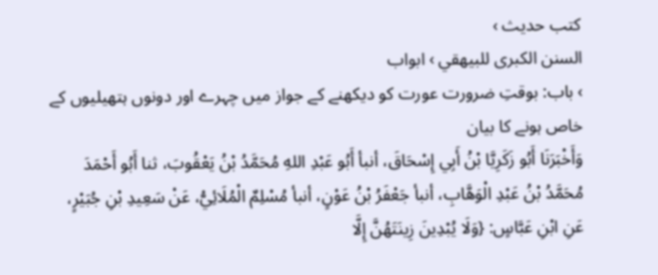کتب حدیث ›
السنن الكبرى للبيهقي › ابواب
› باب: بوقتِ ضرورت عورت کو دیکھنے کے جواز میں چہرے اور دونوں ہتھیلیوں کے خاص ہونے کا بیان
وَأَخْبَرَنَا أَبُو زَكَرِيَّا بْنُ أَبِي إِسْحَاقَ، أنبأ أَبُو عَبْدِ اللهِ مُحَمَّدُ بْنُ يَعْقُوبَ، ثنا أَبُو أَحْمَدَ مُحَمَّدُ بْنُ عَبْدِ الْوَهَّابِ، أنبأ جَعْفَرُ بْنُ عَوْنٍ، أنبأ مُسْلِمٌ الْمُلَائِيُّ، عَنْ سَعِيدِ بْنِ جُبَيْرٍ، عَنِ ابْنِ عَبَّاسٍ: {وَلَا يُبْدِينَ زِينَتَهُنَّ إِلَّا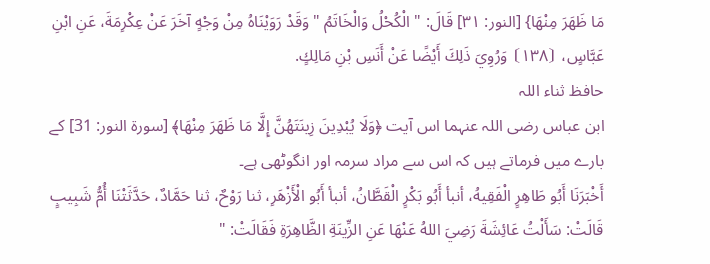مَا ظَهَرَ مِنْهَا} [النور: ٣١] قَالَ: " الْكُحْلُ وَالْخَاتَمُ " وَقَدْ رَوَيْنَاهُ مِنْ وَجْهٍ آخَرَ عَنْ عِكْرِمَةَ، عَنِ ابْنِ عَبَّاسٍ، ⦗١٣٨⦘ وَرُوِيَ ذَلِكَ أَيْضًا عَنْ أَنَسِ بْنِ مَالِكٍ.
حافظ ثناء اللہ
ابن عباس رضی اللہ عنہما اس آیت ﴿وَلَا يُبْدِينَ زِينَتَهُنَّ إِلَّا مَا ظَهَرَ مِنْهَا﴾ [سورة النور: 31] کے بارے میں فرماتے ہیں کہ اس سے مراد سرمہ اور انگوٹھی ہے۔
أَخْبَرَنَا أَبُو طَاهِرٍ الْفَقِيهُ، أنبأ أَبُو بَكْرٍ الْقَطَّانُ، أنبأ أَبُو الْأَزْهَرِ، ثنا رَوْحٌ، ثنا حَمَّادٌ، حَدَّثَتْنَا أُمُّ شَبِيبٍ قَالَتْ: سَأَلْتُ عَائِشَةَ رَضِيَ اللهُ عَنْهَا عَنِ الزِّينَةِ الظَّاهِرَةِ فَقَالَتْ: "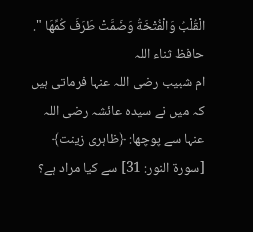الْقُلْبُ وَالْفُتْخَةُ وَضَمَّتْ طَرَفَ كُمِّهَا ".
حافظ ثناء اللہ
ام شبیب رضی اللہ عنہا فرماتی ہیں کہ میں نے سیدہ عائشہ رضی اللہ عنہا سے پوچھا: ﴿ظاہری زینت﴾ [سورة النور: 31] سے کیا مراد ہے؟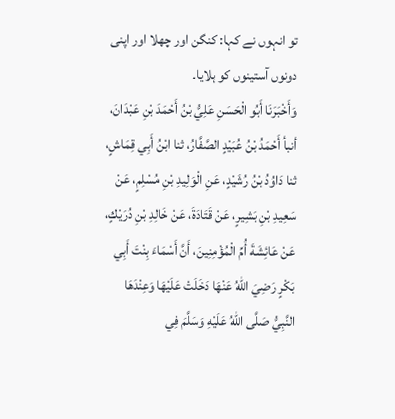تو انہوں نے کہا: کنگن اور چھلا اور اپنی دونوں آستینوں کو ہلایا۔
وَأَخْبَرَنَا أَبُو الْحَسَنِ عَلِيُّ بْنُ أَحْمَدَ بْنِ عَبْدَانَ، أنبأ أَحْمَدُ بْنُ عُبَيْدٍ الصَّفَّارُ، ثنا ابْنُ أَبِي قِمَاشٍ، ثنا دَاوُدُ بْنُ رُشَيْدٍ، عَنِ الْوَلِيدِ بْنِ مُسْلِمٍ، عَنْ سَعِيدِ بْنِ بَشِيرٍ، عَنْ قَتَادَةَ، عَنْ خَالِدِ بْنِ دُرَيْكٍ، عَنْ عَائِشَةَ أُمِّ الْمُؤْمِنِينَ، أَنَّ أَسْمَاءَ بِنْتَ أَبِي بَكْرٍ رَضِيَ اللهُ عَنْهَا دَخَلَتْ عَلَيْهَا وَعِنْدَهَا النَّبِيُّ صَلَّى اللهُ عَلَيْهِ وَسَلَّمَ فِي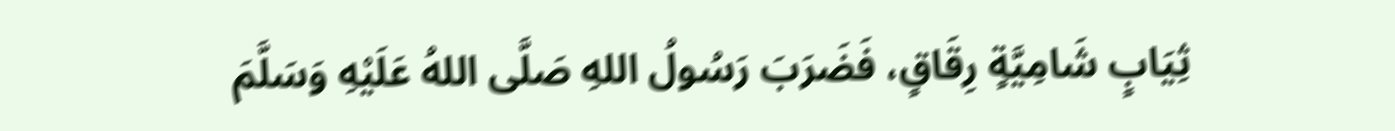ثِيَابٍ شَامِيَّةٍ رِقَاقٍ، فَضَرَبَ رَسُولُ اللهِ صَلَّى اللهُ عَلَيْهِ وَسَلَّمَ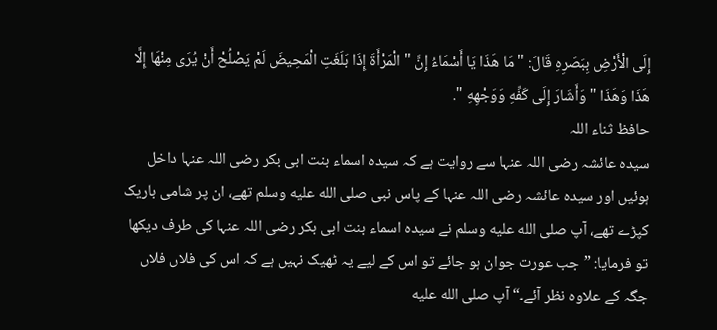إِلَى الْأَرْضِ بِبَصَرِهِ قَالَ: " مَا هَذَا يَا أَسْمَاءُ إِنَّ " الْمَرْأَةَ إِذَا بَلَغَتِ الْمَحِيضَ لَمْ يَصْلُحْ أَنْ يُرَى مِنْهَا إِلَّا هَذَا وَهَذَا " وَأَشَارَ إِلَى كَفِّهِ وَوَجْهِهِ ".
حافظ ثناء اللہ
سیدہ عائشہ رضی اللہ عنہا سے روایت ہے کہ سیدہ اسماء بنت ابی بکر رضی اللہ عنہا داخل ہوئیں اور سیدہ عائشہ رضی اللہ عنہا کے پاس نبی صلى الله عليه وسلم تھے، ان پر شامی باریک کپڑے تھے، آپ صلى الله عليه وسلم نے سیدہ اسماء بنت ابی بکر رضی اللہ عنہا کی طرف دیکھا تو فرمایا: ”جب عورت جوان ہو جائے تو اس کے لیے یہ ٹھیک نہیں ہے کہ اس کی فلاں فلاں جگہ کے علاوہ نظر آئے۔“ آپ صلى الله عليه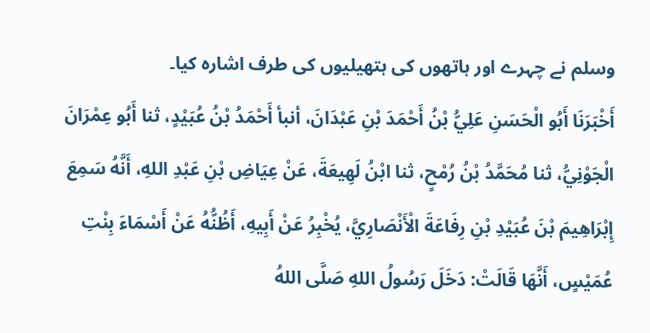وسلم نے چہرے اور ہاتھوں کی ہتھیلیوں کی طرف اشارہ کیا۔
أَخْبَرَنَا أَبُو الْحَسَنِ عَلِيُّ بْنُ أَحْمَدَ بْنِ عَبْدَانَ، أنبأ أَحْمَدُ بْنُ عُبَيْدٍ، ثنا أَبُو عِمْرَانَ الْجَوْنِيُّ، ثنا مُحَمَّدُ بْنُ رُمْحٍ، ثنا ابْنُ لَهِيعَةَ، عَنْ عِيَاضِ بْنِ عَبْدِ اللهِ، أَنَّهُ سَمِعَ إِبْرَاهِيمَ بْنَ عُبَيْدِ بْنِ رِفَاعَةَ الْأَنْصَارِيَّ، يُخْبِرُ عَنْ أَبِيهِ، أَظُنُّهُ عَنْ أَسْمَاءَ بِنْتِ عُمَيْسٍ، أَنَّهَا قَالَتْ: دَخَلَ رَسُولُ اللهِ صَلَّى اللهُ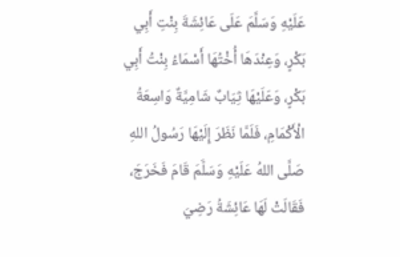عَلَيْهِ وَسَلَّمَ عَلَى عَائِشَةَ بِنْتِ أَبِي بَكْرٍ، وَعِنْدَهَا أُخْتُهَا أَسْمَاءُ بِنْتُ أَبِي بَكْرٍ، وَعَلَيْهَا ثِيَابٌ شَامِيَّةٌ وَاسِعَةُ الْأَكْمَامِ، فَلَمَّا نَظَرَ إِلَيْهَا رَسُولُ اللهِ صَلَّى اللهُ عَلَيْهِ وَسَلَّمَ قَامَ فَخَرَجَ، فَقَالَتْ لَهَا عَائِشَةُ رَضِيَ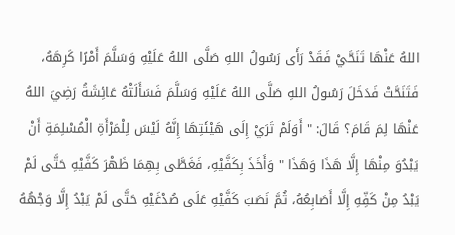اللهُ عَنْهَا تَنَحَّيْ فَقَدْ رَأَى رَسُولُ اللهِ صَلَّى اللهُ عَلَيْهِ وَسَلَّمَ أَمْرًا كَرِهَهُ، فَتَنَحَّتْ فَدَخَلَ رَسُولُ اللهِ صَلَّى اللهُ عَلَيْهِ وَسَلَّمَ فَسَأَلَتْهُ عَائِشَةُ رَضِيَ اللهُ عَنْهَا لِمَ قَامَ؟ قَالَ: " أَوَلَمْ تَرَيْ إِلَى هَيْئَتِهَا إِنَّهُ لَيْسَ لِلْمَرْأَةِ الْمُسْلِمَةِ أَنْ يَبْدُوَ مِنْهَا إِلَّا هَذَا وَهَذَا " وَأَخَذَ بِكَفَّيْهِ، فَغَطَّى بِهِمَا ظَهْرَ كَفَّيْهِ حَتَّى لَمْ يَبْدُ مِنْ كَفِّهِ إِلَّا أَصَابِعُهُ، ثُمَّ نَصَبَ كَفَّيْهِ عَلَى صُدْغَيْهِ حَتَّى لَمْ يَبْدُ إِلَّا وَجْهُهُ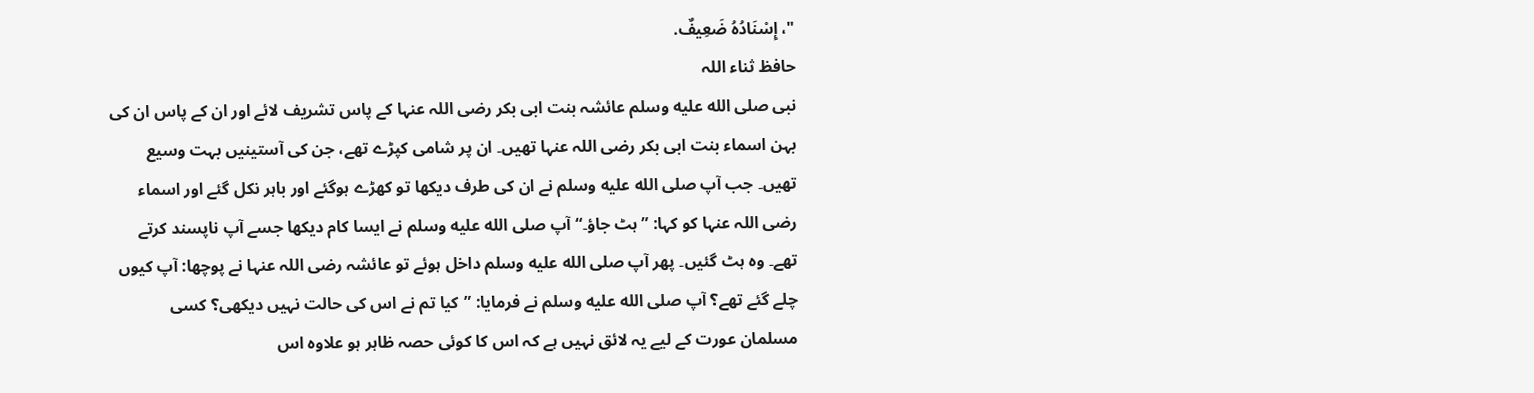"، إِسْنَادُهُ ضَعِيفٌ.
حافظ ثناء اللہ
نبی صلى الله عليه وسلم عائشہ بنت ابی بکر رضی اللہ عنہا کے پاس تشریف لائے اور ان کے پاس ان کی بہن اسماء بنت ابی بکر رضی اللہ عنہا تھیں۔ ان پر شامی کپڑے تھے، جن کی آستینیں بہت وسیع تھیں۔ جب آپ صلى الله عليه وسلم نے ان کی طرف دیکھا تو کھڑے ہوگئے اور باہر نکل گئے اور اسماء رضی اللہ عنہا کو کہا: ”ہٹ جاؤ۔“ آپ صلى الله عليه وسلم نے ایسا کام دیکھا جسے آپ ناپسند کرتے تھے۔ وہ ہٹ گئیں۔ پھر آپ صلى الله عليه وسلم داخل ہوئے تو عائشہ رضی اللہ عنہا نے پوچھا: آپ کیوں چلے گئے تھے؟ آپ صلى الله عليه وسلم نے فرمایا: ”کیا تم نے اس کی حالت نہیں دیکھی؟ کسی مسلمان عورت کے لیے یہ لائق نہیں ہے کہ اس کا کوئی حصہ ظاہر ہو علاوہ اس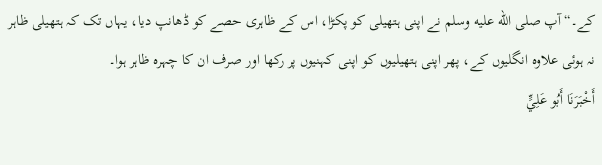کے۔“ آپ صلى الله عليه وسلم نے اپنی ہتھیلی کو پکڑا، اس کے ظاہری حصے کو ڈھانپ دیا، یہاں تک کہ ہتھیلی ظاہر نہ ہوئی علاوہ انگلیوں کے، پھر اپنی ہتھیلیوں کو اپنی کہنیوں پر رکھا اور صرف ان کا چہرہ ظاہر ہوا۔
أَخْبَرَنَا أَبُو عَلِيٍّ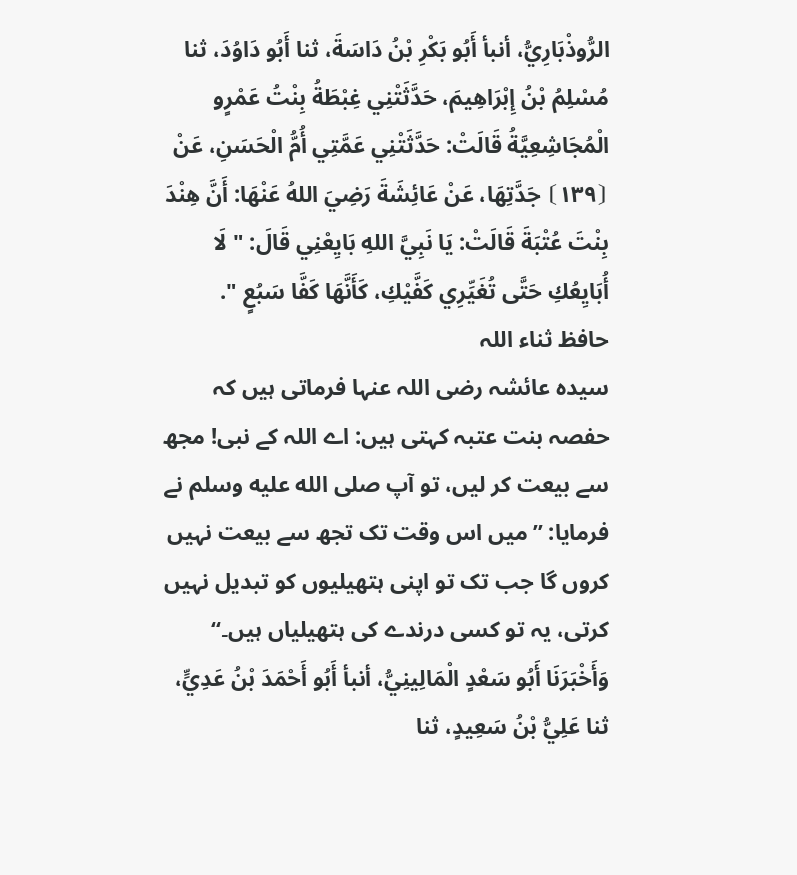الرُّوذْبَارِيُّ، أنبأ أَبُو بَكْرِ بْنُ دَاسَةَ، ثنا أَبُو دَاوُدَ، ثنا مُسْلِمُ بْنُ إِبْرَاهِيمَ، حَدَّثَتْنِي غِبْطَةُ بِنْتُ عَمْرٍو الْمُجَاشِعِيَّةُ قَالَتْ: حَدَّثَتْنِي عَمَّتِي أُمُّ الْحَسَنِ، عَنْ ⦗١٣٩⦘ جَدَّتِهَا، عَنْ عَائِشَةَ رَضِيَ اللهُ عَنْهَا: أَنَّ هِنْدَ بِنْتَ عُتْبَةَ قَالَتْ: يَا نَبِيَّ اللهِ بَايِعْنِي قَالَ: " لَا أُبَايِعُكِ حَتَّى تُغَيِّرِي كَفَّيْكِ، كَأَنَّهَا كَفَّا سَبُعٍ ".
حافظ ثناء اللہ
سیدہ عائشہ رضی اللہ عنہا فرماتی ہیں کہ حفصہ بنت عتبہ کہتی ہیں: اے اللہ کے نبی! مجھ سے بیعت کر لیں، تو آپ صلى الله عليه وسلم نے فرمایا: ”میں اس وقت تک تجھ سے بیعت نہیں کروں گا جب تک تو اپنی ہتھیلیوں کو تبدیل نہیں کرتی، یہ تو کسی درندے کی ہتھیلیاں ہیں۔“
وَأَخْبَرَنَا أَبُو سَعْدٍ الْمَالِينِيُّ، أنبأ أَبُو أَحْمَدَ بْنُ عَدِيٍّ، ثنا عَلِيُّ بْنُ سَعِيدٍ، ثنا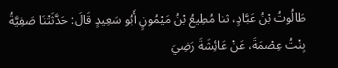طَالُوتُ بْنُ عَبَّادٍ، ثنا مُطِيعُ بْنُ مَيْمُونٍ أَبُو سَعِيدٍ قَالَ: حَدَّثَتْنَا صَفِيَّةُ بِنْتُ عِصْمَةَ، عَنْ عَائِشَةَ رَضِيَ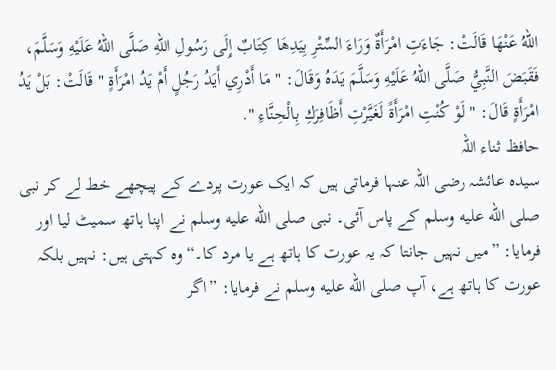اللهُ عَنْهَا قَالَتْ: جَاءَتِ امْرَأَةٌ وَرَاءَ السِّتْرِ بِيَدِهَا كِتَابٌ إِلَى رَسُولِ اللهِ صَلَّى اللهُ عَلَيْهِ وَسَلَّمَ، فَقَبَضَ النَّبِيُّ صَلَّى اللهُ عَلَيْهِ وَسَلَّمَ يَدَهُ وَقَالَ: " مَا أَدْرِي أَيَدُ رَجُلٍ أَمْ يَدُ امْرَأَةٍ " قَالَتْ: بَلْ يَدُ امْرَأَةٍ قَالَ: " لَوْ كُنْتِ امْرَأَةً لَغَيَّرْتِ أَظَافِرَكِ بِالْحِنَّاءِ ".
حافظ ثناء اللہ
سیدہ عائشہ رضی اللہ عنہا فرماتی ہیں کہ ایک عورت پردے کے پیچھے خط لے کر نبی صلى الله عليه وسلم کے پاس آئی۔ نبی صلى الله عليه وسلم نے اپنا ہاتھ سمیٹ لیا اور فرمایا: ”میں نہیں جانتا کہ یہ عورت کا ہاتھ ہے یا مرد کا۔“ وہ کہتی ہیں: نہیں بلکہ عورت کا ہاتھ ہے، آپ صلى الله عليه وسلم نے فرمایا: ”اگر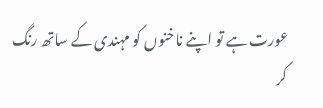عورت ہے تو اپنے ناخنوں کو مہندی کے ساتھ رنگ کر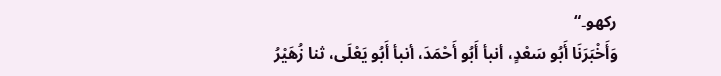رکھو۔“
وَأَخْبَرَنَا أَبُو سَعْدٍ، أنبأ أَبُو أَحْمَدَ، أنبأ أَبُو يَعْلَى، ثنا زُهَيْرُ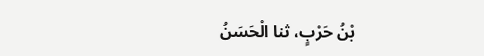بْنُ حَرْبٍ، ثنا الْحَسَنُ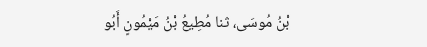بْنُ مُوسَى، ثنا مُطِيعُ بْنُ مَيْمُونٍ أَبُو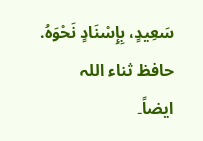سَعِيدٍ، بِإِسْنَادٍ نَحْوَهُ.
حافظ ثناء اللہ
ایضاً۔